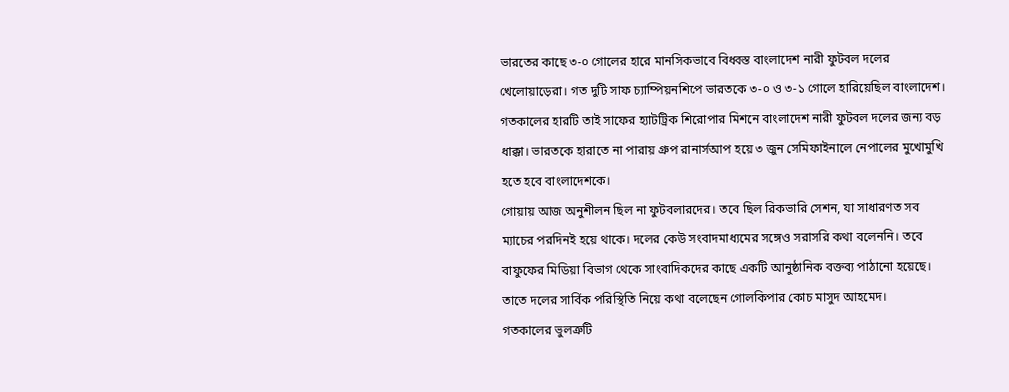ভারতের কাছে ৩-০ গোলের হারে মানসিকভাবে বিধ্বস্ত বাংলাদেশ নারী ফুটবল দলের খেলোয়াড়েরা। গত দুটি সাফ চ্যাম্পিয়নশিপে ভারতকে ৩-০ ও ৩-১ গোলে হারিয়েছিল বাংলাদেশ। গতকালের হারটি তাই সাফের হ্যাটট্রিক শিরোপার মিশনে বাংলাদেশ নারী ফুটবল দলের জন্য বড় ধাক্কা। ভারতকে হারাতে না পারায় গ্রুপ রানার্সআপ হয়ে ৩ জুন সেমিফাইনালে নেপালের মুখোমুখি হতে হবে বাংলাদেশকে।
গোয়ায় আজ অনুশীলন ছিল না ফুটবলারদের। তবে ছিল রিকভারি সেশন, যা সাধারণত সব ম্যাচের পরদিনই হয়ে থাকে। দলের কেউ সংবাদমাধ্যমের সঙ্গেও সরাসরি কথা বলেননি। তবে বাফুফের মিডিয়া বিভাগ থেকে সাংবাদিকদের কাছে একটি আনুষ্ঠানিক বক্তব্য পাঠানো হয়েছে। তাতে দলের সার্বিক পরিস্থিতি নিয়ে কথা বলেছেন গোলকিপার কোচ মাসুদ আহমেদ।
গতকালের ভুলত্রুটি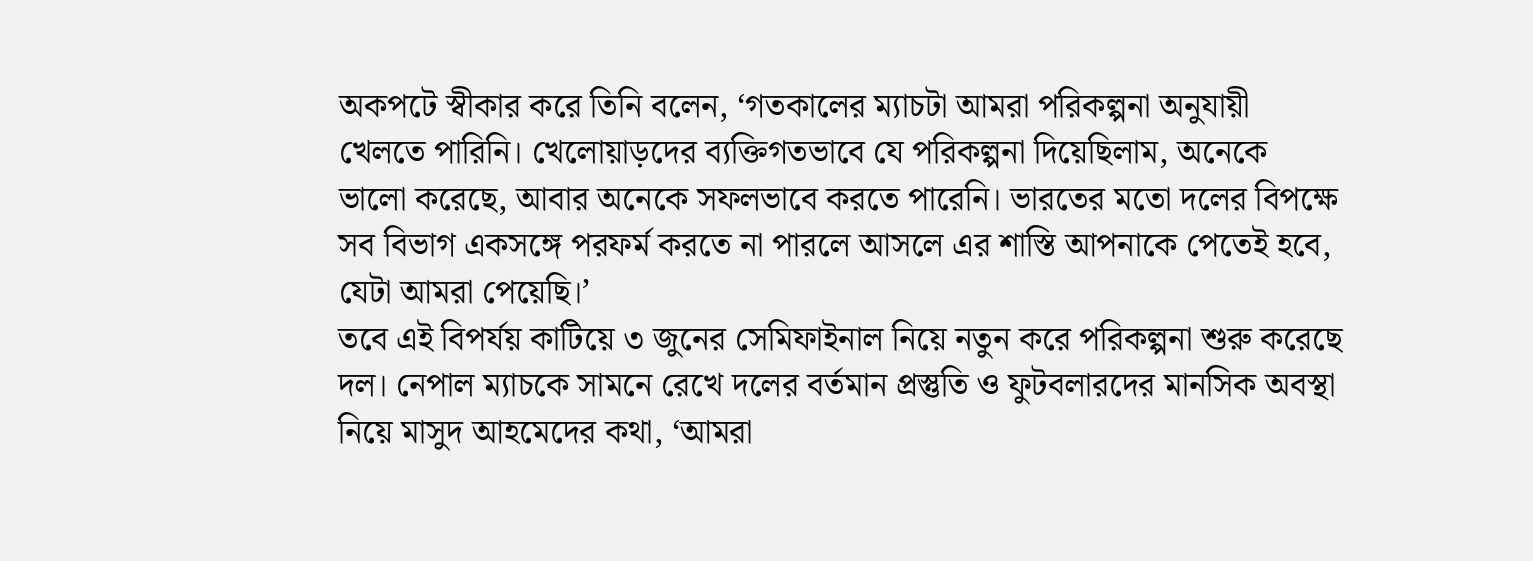অকপটে স্বীকার করে তিনি বলেন, ‘গতকালের ম্যাচটা আমরা পরিকল্পনা অনুযায়ী খেলতে পারিনি। খেলোয়াড়দের ব্যক্তিগতভাবে যে পরিকল্পনা দিয়েছিলাম, অনেকে ভালো করেছে, আবার অনেকে সফলভাবে করতে পারেনি। ভারতের মতো দলের বিপক্ষে সব বিভাগ একসঙ্গে পরফর্ম করতে না পারলে আসলে এর শাস্তি আপনাকে পেতেই হবে, যেটা আমরা পেয়েছি।’
তবে এই বিপর্যয় কাটিয়ে ৩ জুনের সেমিফাইনাল নিয়ে নতুন করে পরিকল্পনা শুরু করেছে দল। নেপাল ম্যাচকে সামনে রেখে দলের বর্তমান প্রস্তুতি ও ফুটবলারদের মানসিক অবস্থা নিয়ে মাসুদ আহমেদের কথা, ‘আমরা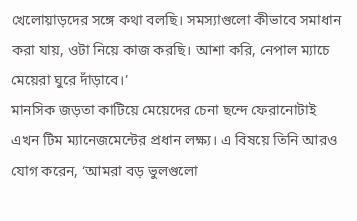খেলোয়াড়দের সঙ্গে কথা বলছি। সমস্যাগুলো কীভাবে সমাধান করা যায়, ওটা নিয়ে কাজ করছি। আশা করি, নেপাল ম্যাচে মেয়েরা ঘুরে দাঁড়াবে।’
মানসিক জড়তা কাটিয়ে মেয়েদের চেনা ছন্দে ফেরানোটাই এখন টিম ম্যানেজমেন্টের প্রধান লক্ষ্য। এ বিষয়ে তিনি আরও যোগ করেন, ‘আমরা বড় ভুলগুলো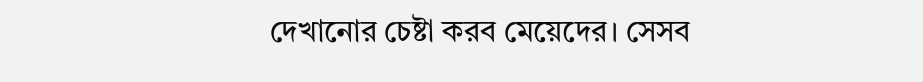দেখানোর চেষ্টা করব মেয়েদের। সেসব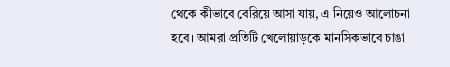থেকে কীভাবে বেরিয়ে আসা যায়, এ নিয়েও আলোচনা হবে। আমরা প্রতিটি খেলোয়াড়কে মানসিকভাবে চাঙা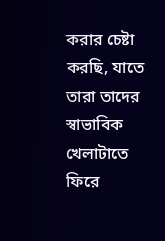করার চেষ্টা করছি, যাতে তারা তাদের স্বাভাবিক খেলাটাতে ফিরে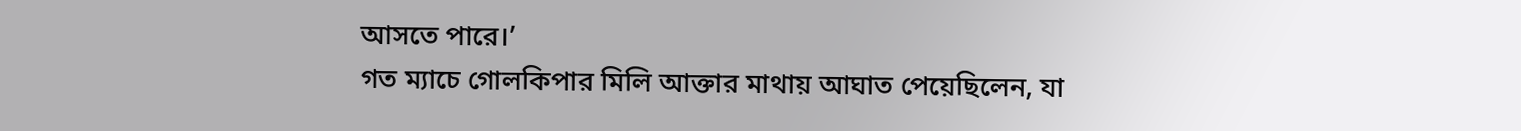আসতে পারে।’
গত ম্যাচে গোলকিপার মিলি আক্তার মাথায় আঘাত পেয়েছিলেন, যা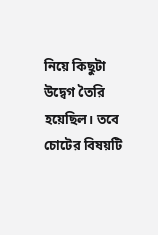নিয়ে কিছুটা উদ্বেগ তৈরি হয়েছিল। তবে চোটের বিষয়টি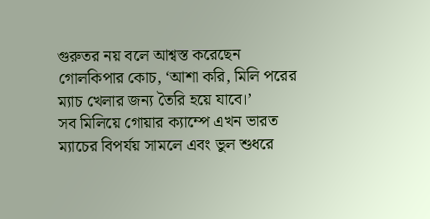গুরুতর নয় বলে আশ্বস্ত করেছেন গোলকিপার কোচ, ‘আশা করি, মিলি পরের ম্যাচ খেলার জন্য তৈরি হয়ে যাবে।’
সব মিলিয়ে গোয়ার ক্যাম্পে এখন ভারত ম্যাচের বিপর্যয় সামলে এবং ভুল শুধরে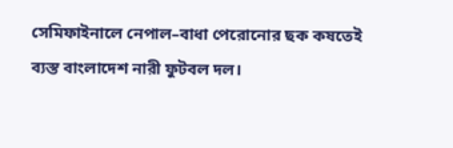সেমিফাইনালে নেপাল–বাধা পেরোনোর ছক কষতেই ব্যস্ত বাংলাদেশ নারী ফুটবল দল।